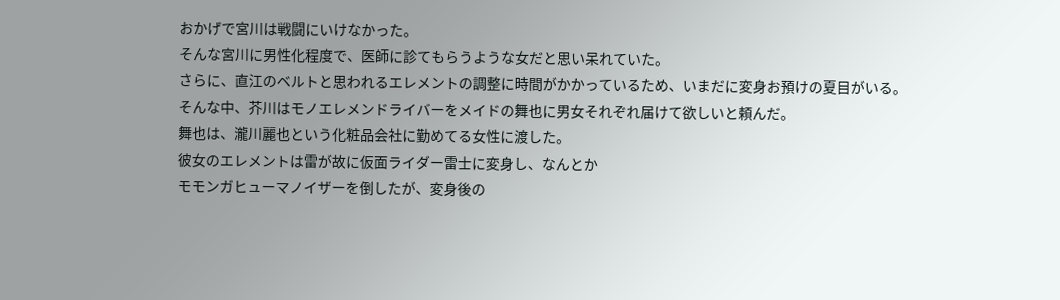おかげで宮川は戦闘にいけなかった。
そんな宮川に男性化程度で、医師に診てもらうような女だと思い呆れていた。
さらに、直江のベルトと思われるエレメントの調整に時間がかかっているため、いまだに変身お預けの夏目がいる。
そんな中、芥川はモノエレメンドライバーをメイドの舞也に男女それぞれ届けて欲しいと頼んだ。
舞也は、瀧川麗也という化粧品会社に勤めてる女性に渡した。
彼女のエレメントは雷が故に仮面ライダー雷士に変身し、なんとか
モモンガヒューマノイザーを倒したが、変身後の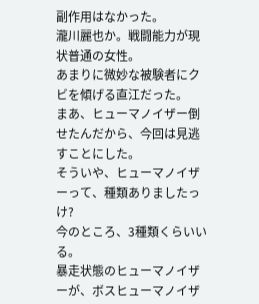副作用はなかった。
瀧川麗也か。戦闘能力が現状普通の女性。
あまりに微妙な被験者にクビを傾げる直江だった。
まあ、ヒューマノイザー倒せたんだから、今回は見逃すことにした。
そういや、ヒューマノイザーって、種類ありましたっけ?
今のところ、3種類くらいいる。
暴走状態のヒューマノイザーが、ボスヒューマノイザ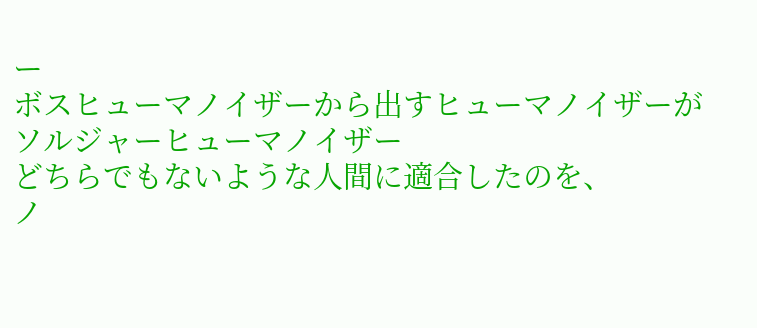ー
ボスヒューマノイザーから出すヒューマノイザーが
ソルジャーヒューマノイザー
どちらでもないような人間に適合したのを、
ノ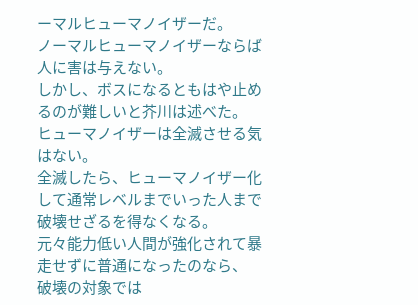ーマルヒューマノイザーだ。
ノーマルヒューマノイザーならば人に害は与えない。
しかし、ボスになるともはや止めるのが難しいと芥川は述べた。
ヒューマノイザーは全滅させる気はない。
全滅したら、ヒューマノイザー化して通常レベルまでいった人まで
破壊せざるを得なくなる。
元々能力低い人間が強化されて暴走せずに普通になったのなら、
破壊の対象では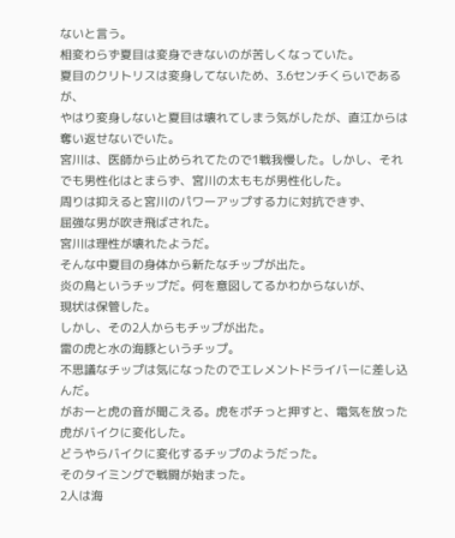ないと言う。
相変わらず夏目は変身できないのが苦しくなっていた。
夏目のクリトリスは変身してないため、3.6センチくらいであるが、
やはり変身しないと夏目は壊れてしまう気がしたが、直江からは奪い返せないでいた。
宮川は、医師から止められてたので1戦我慢した。しかし、それでも男性化はとまらず、宮川の太ももが男性化した。
周りは抑えると宮川のパワーアップする力に対抗できず、
屈強な男が吹き飛ばされた。
宮川は理性が壊れたようだ。
そんな中夏目の身体から新たなチップが出た。
炎の鳥というチップだ。何を意図してるかわからないが、
現状は保管した。
しかし、その2人からもチップが出た。
雷の虎と水の海豚というチップ。
不思議なチップは気になったのでエレメントドライバーに差し込んだ。
がおーと虎の音が聞こえる。虎をポチっと押すと、電気を放った虎がバイクに変化した。
どうやらバイクに変化するチップのようだった。
そのタイミングで戦闘が始まった。
2人は海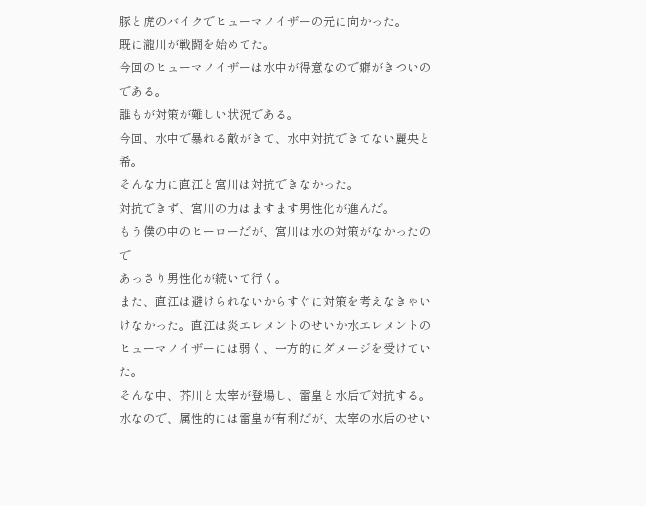豚と虎のバイクでヒューマノイザーの元に向かった。
既に瀧川が戦闘を始めてた。
今回のヒューマノイザーは水中が得意なので癖がきついのである。
誰もが対策が難しい状況である。
今回、水中で暴れる敵がきて、水中対抗できてない麗央と希。
そんな力に直江と宮川は対抗できなかった。
対抗できず、宮川の力はますます男性化が進んだ。
もう僕の中のヒーローだが、宮川は水の対策がなかったので
あっさり男性化が続いて行く。
また、直江は避けられないからすぐに対策を考えなきゃいけなかった。直江は炎エレメントのせいか水エレメントのヒューマノイザーには弱く、一方的にダメージを受けていた。
そんな中、芥川と太宰が登場し、雷皇と水后で対抗する。
水なので、属性的には雷皇が有利だが、太宰の水后のせい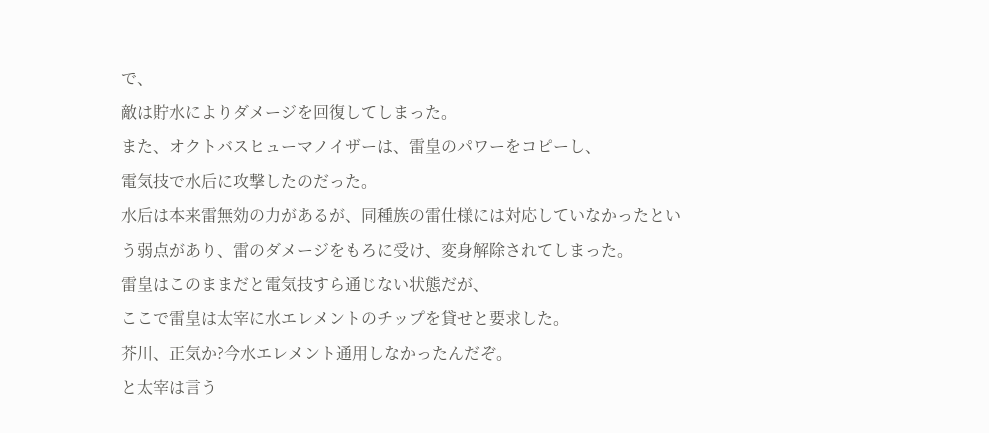で、
敵は貯水によりダメージを回復してしまった。
また、オクトバスヒューマノイザーは、雷皇のパワーをコピーし、
電気技で水后に攻撃したのだった。
水后は本来雷無効の力があるが、同種族の雷仕様には対応していなかったという弱点があり、雷のダメージをもろに受け、変身解除されてしまった。
雷皇はこのままだと電気技すら通じない状態だが、
ここで雷皇は太宰に水エレメントのチップを貸せと要求した。
芥川、正気か?今水エレメント通用しなかったんだぞ。
と太宰は言う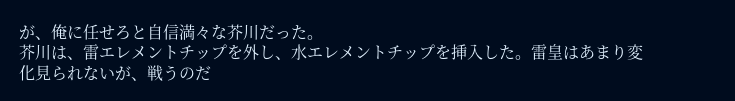が、俺に任せろと自信満々な芥川だった。
芥川は、雷エレメントチップを外し、水エレメントチップを挿入した。雷皇はあまり変化見られないが、戦うのだ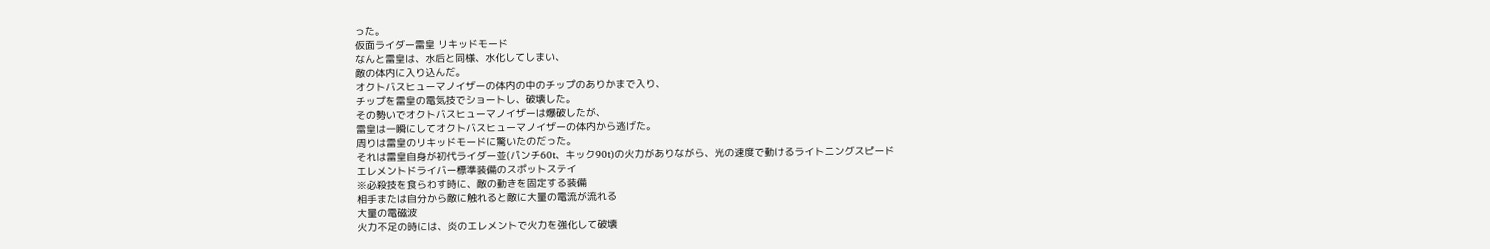った。
仮面ライダー雷皇 リキッドモード
なんと雷皇は、水后と同様、水化してしまい、
敵の体内に入り込んだ。
オクトバスヒューマノイザーの体内の中のチップのありかまで入り、
チップを雷皇の電気技でショートし、破壊した。
その勢いでオクトバスヒューマノイザーは爆破したが、
雷皇は一瞬にしてオクトバスヒューマノイザーの体内から逃げた。
周りは雷皇のリキッドモードに驚いたのだった。
それは雷皇自身が初代ライダー並(パンチ60t、キック90t)の火力がありながら、光の速度で動けるライトニングスピード
エレメントドライバー標準装備のスポットステイ
※必殺技を食らわす時に、敵の動きを固定する装備
相手または自分から敵に触れると敵に大量の電流が流れる
大量の電磁波
火力不足の時には、炎のエレメントで火力を強化して破壊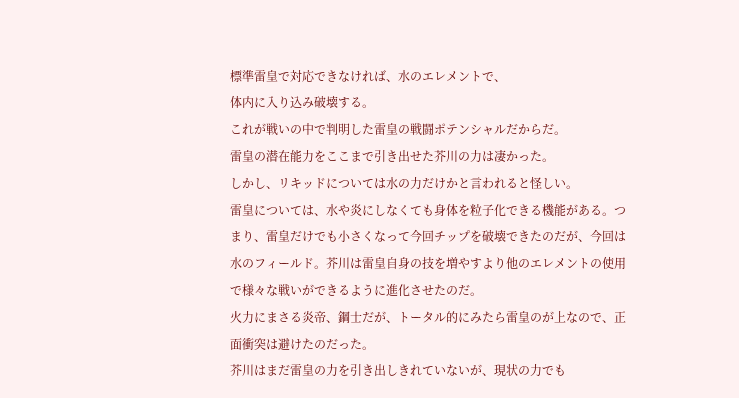標準雷皇で対応できなければ、水のエレメントで、
体内に入り込み破壊する。
これが戦いの中で判明した雷皇の戦闘ポテンシャルだからだ。
雷皇の潜在能力をここまで引き出せた芥川の力は凄かった。
しかし、リキッドについては水の力だけかと言われると怪しい。
雷皇については、水や炎にしなくても身体を粒子化できる機能がある。つまり、雷皇だけでも小さくなって今回チップを破壊できたのだが、今回は水のフィールド。芥川は雷皇自身の技を増やすより他のエレメントの使用で様々な戦いができるように進化させたのだ。
火力にまさる炎帝、鋼士だが、トータル的にみたら雷皇のが上なので、正面衝突は避けたのだった。
芥川はまだ雷皇の力を引き出しきれていないが、現状の力でも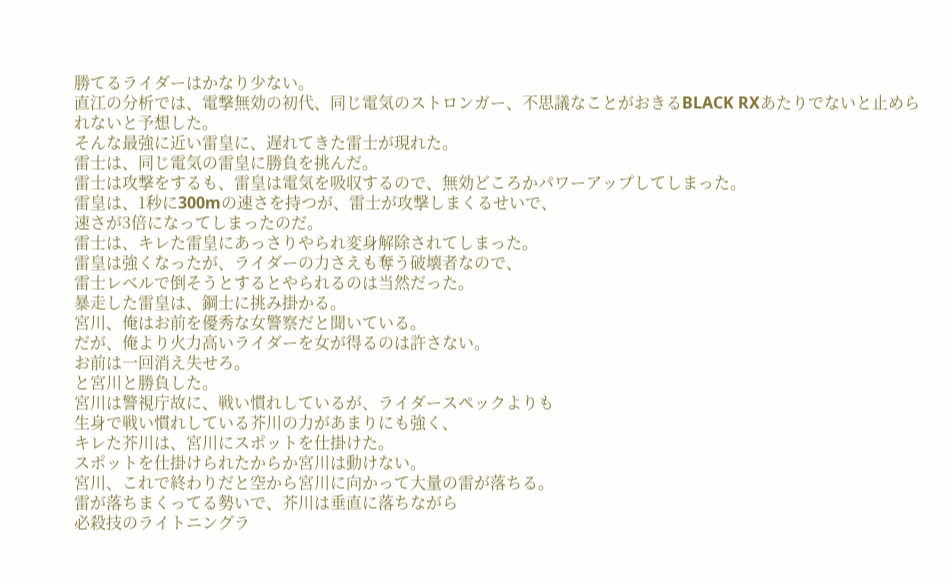勝てるライダーはかなり少ない。
直江の分析では、電撃無効の初代、同じ電気のストロンガー、不思議なことがおきるBLACK RXあたりでないと止められないと予想した。
そんな最強に近い雷皇に、遅れてきた雷士が現れた。
雷士は、同じ電気の雷皇に勝負を挑んだ。
雷士は攻撃をするも、雷皇は電気を吸収するので、無効どころかパワーアップしてしまった。
雷皇は、1秒に300mの速さを持つが、雷士が攻撃しまくるせいで、
速さが3倍になってしまったのだ。
雷士は、キレた雷皇にあっさりやられ変身解除されてしまった。
雷皇は強くなったが、ライダーの力さえも奪う破壊者なので、
雷士レベルで倒そうとするとやられるのは当然だった。
暴走した雷皇は、鋼士に挑み掛かる。
宮川、俺はお前を優秀な女警察だと聞いている。
だが、俺より火力高いライダーを女が得るのは許さない。
お前は一回消え失せろ。
と宮川と勝負した。
宮川は警視庁故に、戦い慣れしているが、ライダースペックよりも
生身で戦い慣れしている芥川の力があまりにも強く、
キレた芥川は、宮川にスポットを仕掛けた。
スポットを仕掛けられたからか宮川は動けない。
宮川、これで終わりだと空から宮川に向かって大量の雷が落ちる。
雷が落ちまくってる勢いで、芥川は垂直に落ちながら
必殺技のライトニングラ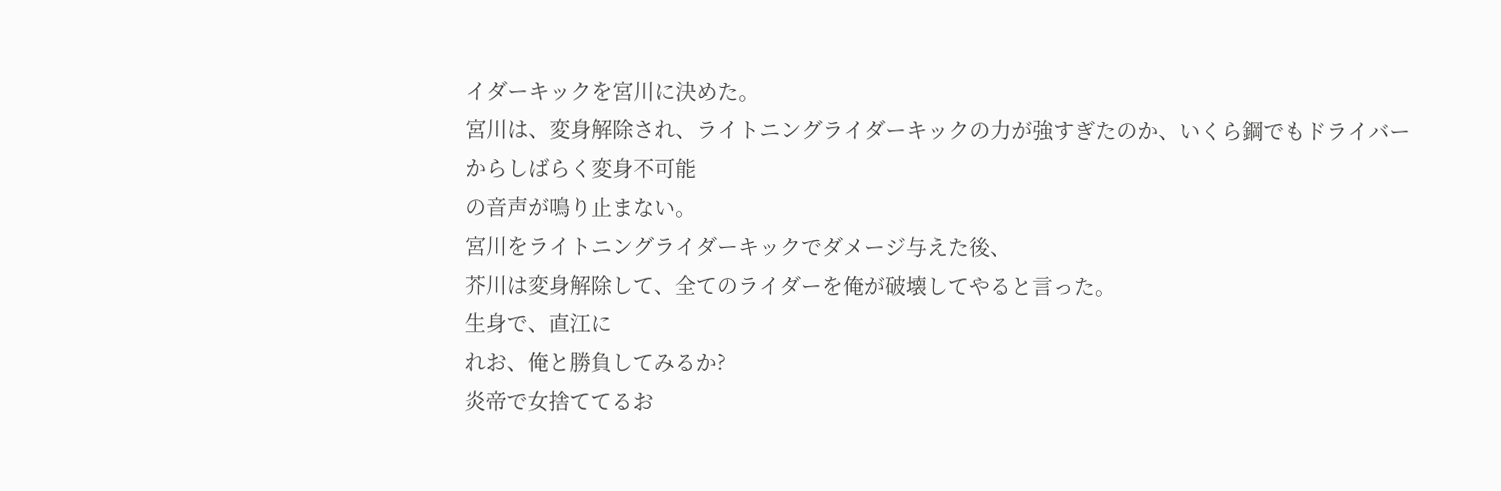イダーキックを宮川に決めた。
宮川は、変身解除され、ライトニングライダーキックの力が強すぎたのか、いくら鋼でもドライバーからしばらく変身不可能
の音声が鳴り止まない。
宮川をライトニングライダーキックでダメージ与えた後、
芥川は変身解除して、全てのライダーを俺が破壊してやると言った。
生身で、直江に
れお、俺と勝負してみるか?
炎帝で女捨ててるお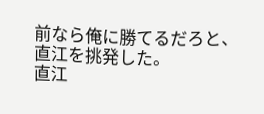前なら俺に勝てるだろと、
直江を挑発した。
直江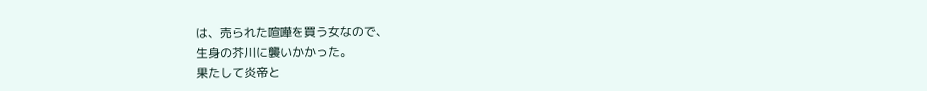は、売られた喧嘩を買う女なので、
生身の芥川に襲いかかった。
果たして炎帝と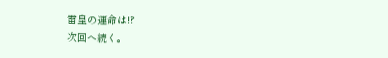雷皇の運命は!?
次回へ続く。